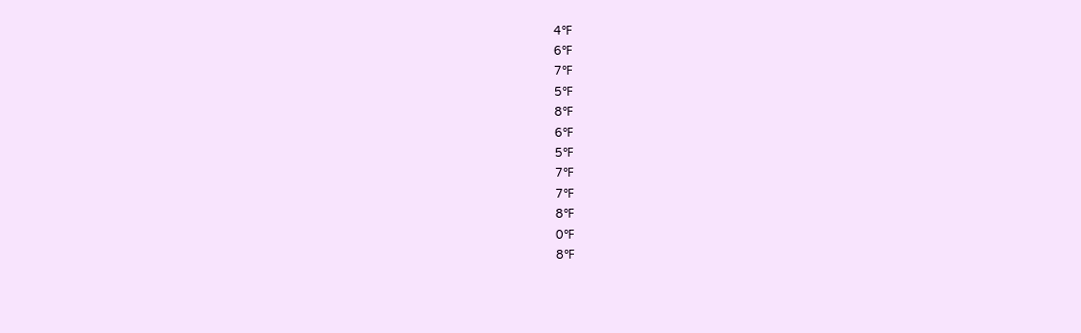4℉
6℉
7℉
5℉
8℉
6℉
5℉
7℉
7℉
8℉
0℉
8℉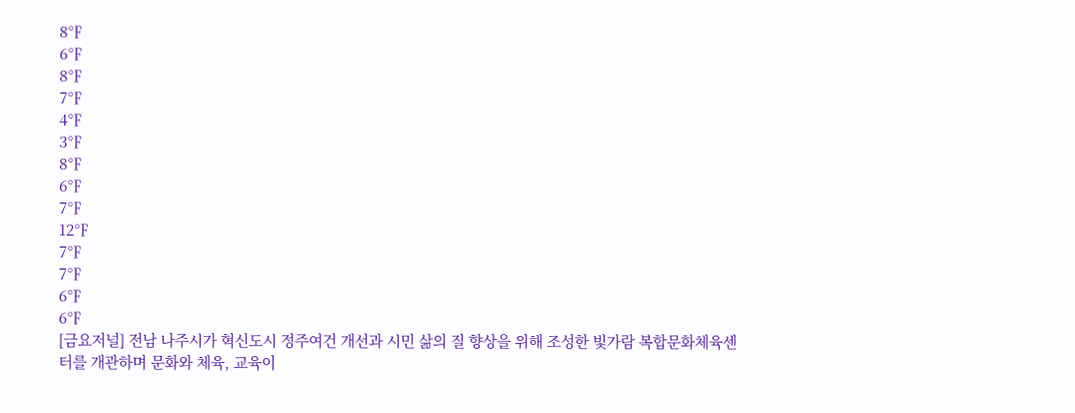8℉
6℉
8℉
7℉
4℉
3℉
8℉
6℉
7℉
12℉
7℉
7℉
6℉
6℉
[금요저널] 전남 나주시가 혁신도시 정주여건 개선과 시민 삶의 질 향상을 위해 조성한 빛가람 복합문화체육센터를 개관하며 문화와 체육, 교육이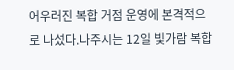어우러진 복합 거점 운영에 본격적으로 나섰다.나주시는 12일 빛가람 복합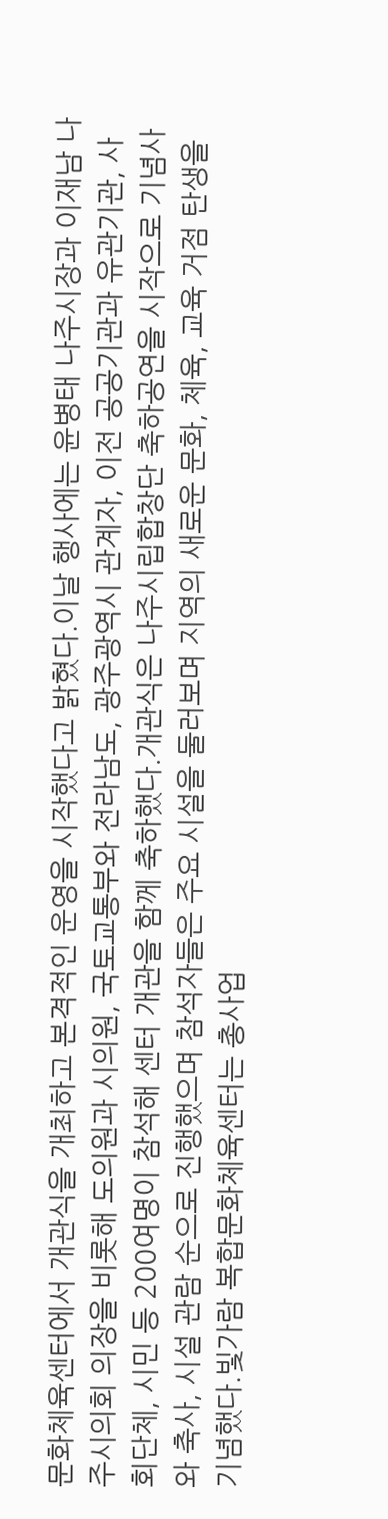문화체육센터에서 개관식을 개최하고 본격적인 운영을 시작했다고 밝혔다.이날 행사에는 윤병태 나주시장과 이재남 나주시의회 의장을 비롯해 도의원과 시의원, 국토교통부와 전라남도, 광주광역시 관계자, 이전 공공기관과 유관기관, 사회단체, 시민 등 200여명이 참석해 센터 개관을 함께 축하했다.개관식은 나주시립합창단 축하공연을 시작으로 기념사와 축사, 시설 관람 순으로 진행했으며 참석자들은 주요 시설을 둘러보며 지역의 새로운 문화, 체육, 교육 거점 탄생을 기념했다.빛가람 복합문화체육센터는 총사업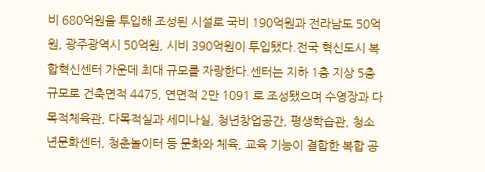비 680억원을 투입해 조성된 시설로 국비 190억원과 전라남도 50억원, 광주광역시 50억원, 시비 390억원이 투입됐다.전국 혁신도시 복합혁신센터 가운데 최대 규모를 자랑한다.센터는 지하 1층 지상 5층 규모로 건축면적 4475, 연면적 2만 1091 로 조성됐으며 수영장과 다목적체육관, 다목적실과 세미나실, 청년창업공간, 평생학습관, 청소년문화센터, 청춘놀이터 등 문화와 체육, 교육 기능이 결합한 복합 공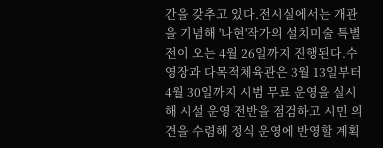간을 갖추고 있다.전시실에서는 개관을 기념해 '나현'작가의 설치미술 특별전이 오는 4월 26일까지 진행된다.수영장과 다목적체육관은 3월 13일부터 4월 30일까지 시범 무료 운영을 실시해 시설 운영 전반을 점검하고 시민 의견을 수렴해 정식 운영에 반영할 계획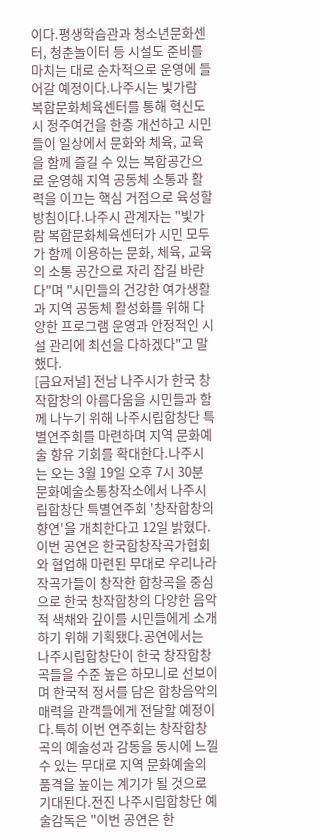이다.평생학습관과 청소년문화센터, 청춘놀이터 등 시설도 준비를 마치는 대로 순차적으로 운영에 들어갈 예정이다.나주시는 빛가람 복합문화체육센터를 통해 혁신도시 정주여건을 한층 개선하고 시민들이 일상에서 문화와 체육, 교육을 함께 즐길 수 있는 복합공간으로 운영해 지역 공동체 소통과 활력을 이끄는 핵심 거점으로 육성할 방침이다.나주시 관계자는 "빛가람 복합문화체육센터가 시민 모두가 함께 이용하는 문화, 체육, 교육의 소통 공간으로 자리 잡길 바란다"며 "시민들의 건강한 여가생활과 지역 공동체 활성화를 위해 다양한 프로그램 운영과 안정적인 시설 관리에 최선을 다하겠다"고 말했다.
[금요저널] 전남 나주시가 한국 창작합창의 아름다움을 시민들과 함께 나누기 위해 나주시립합창단 특별연주회를 마련하며 지역 문화예술 향유 기회를 확대한다.나주시는 오는 3월 19일 오후 7시 30분 문화예술소통창작소에서 나주시립합창단 특별연주회 '창작합창의 향연'을 개최한다고 12일 밝혔다.이번 공연은 한국합창작곡가협회와 협업해 마련된 무대로 우리나라 작곡가들이 창작한 합창곡을 중심으로 한국 창작합창의 다양한 음악적 색채와 깊이를 시민들에게 소개하기 위해 기획됐다.공연에서는 나주시립합창단이 한국 창작합창곡들을 수준 높은 하모니로 선보이며 한국적 정서를 담은 합창음악의 매력을 관객들에게 전달할 예정이다.특히 이번 연주회는 창작합창곡의 예술성과 감동을 동시에 느낄 수 있는 무대로 지역 문화예술의 품격을 높이는 계기가 될 것으로 기대된다.전진 나주시립합창단 예술감독은 "이번 공연은 한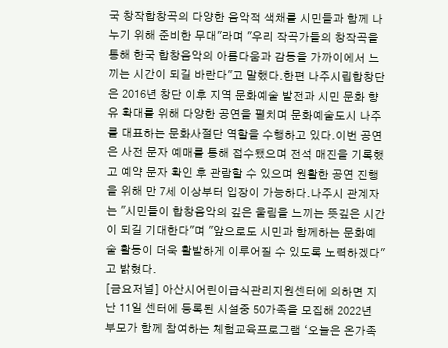국 창작합창곡의 다양한 음악적 색채를 시민들과 함께 나누기 위해 준비한 무대"라며 "우리 작곡가들의 창작곡을 통해 한국 합창음악의 아름다움과 감동을 가까이에서 느끼는 시간이 되길 바란다"고 말했다.한편 나주시립합창단은 2016년 창단 이후 지역 문화예술 발전과 시민 문화 향유 확대를 위해 다양한 공연을 펼치며 문화예술도시 나주를 대표하는 문화사절단 역할을 수행하고 있다.이번 공연은 사전 문자 예매를 통해 접수됐으며 전석 매진을 기록했고 예약 문자 확인 후 관람할 수 있으며 원활한 공연 진행을 위해 만 7세 이상부터 입장이 가능하다.나주시 관계자는 "시민들이 합창음악의 깊은 울림을 느끼는 뜻깊은 시간이 되길 기대한다"며 "앞으로도 시민과 함께하는 문화예술 활동이 더욱 활발하게 이루어질 수 있도록 노력하겠다"고 밝혔다.
[금요저널] 아산시어린이급식관리지원센터에 의하면 지난 11일 센터에 등록된 시설중 50가족을 모집해 2022년 부모가 함께 참여하는 체험교육프로그램 ‘오늘은 온가족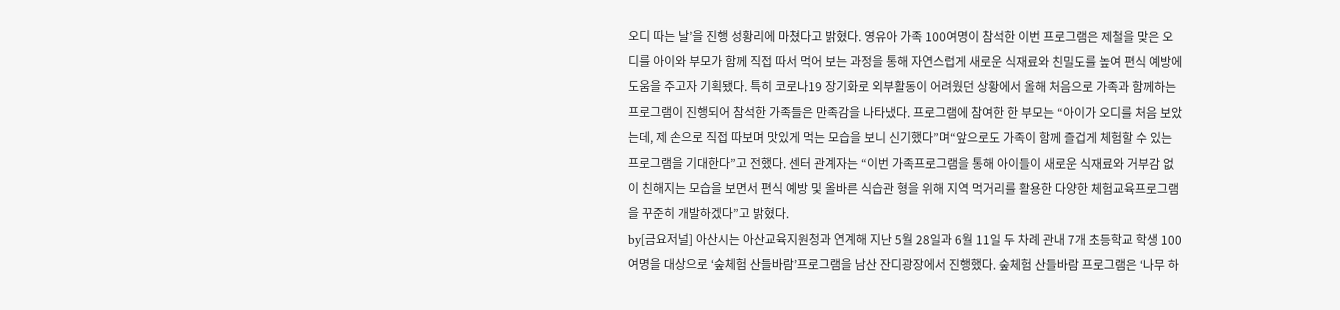오디 따는 날’을 진행 성황리에 마쳤다고 밝혔다. 영유아 가족 100여명이 참석한 이번 프로그램은 제철을 맞은 오디를 아이와 부모가 함께 직접 따서 먹어 보는 과정을 통해 자연스럽게 새로운 식재료와 친밀도를 높여 편식 예방에 도움을 주고자 기획됐다. 특히 코로나19 장기화로 외부활동이 어려웠던 상황에서 올해 처음으로 가족과 함께하는 프로그램이 진행되어 참석한 가족들은 만족감을 나타냈다. 프로그램에 참여한 한 부모는 “아이가 오디를 처음 보았는데, 제 손으로 직접 따보며 맛있게 먹는 모습을 보니 신기했다”며“앞으로도 가족이 함께 즐겁게 체험할 수 있는 프로그램을 기대한다”고 전했다. 센터 관계자는 “이번 가족프로그램을 통해 아이들이 새로운 식재료와 거부감 없이 친해지는 모습을 보면서 편식 예방 및 올바른 식습관 형을 위해 지역 먹거리를 활용한 다양한 체험교육프로그램을 꾸준히 개발하겠다”고 밝혔다.
by[금요저널] 아산시는 아산교육지원청과 연계해 지난 5월 28일과 6월 11일 두 차례 관내 7개 초등학교 학생 100여명을 대상으로 ‘숲체험 산들바람’프로그램을 남산 잔디광장에서 진행했다. 숲체험 산들바람 프로그램은 ‘나무 하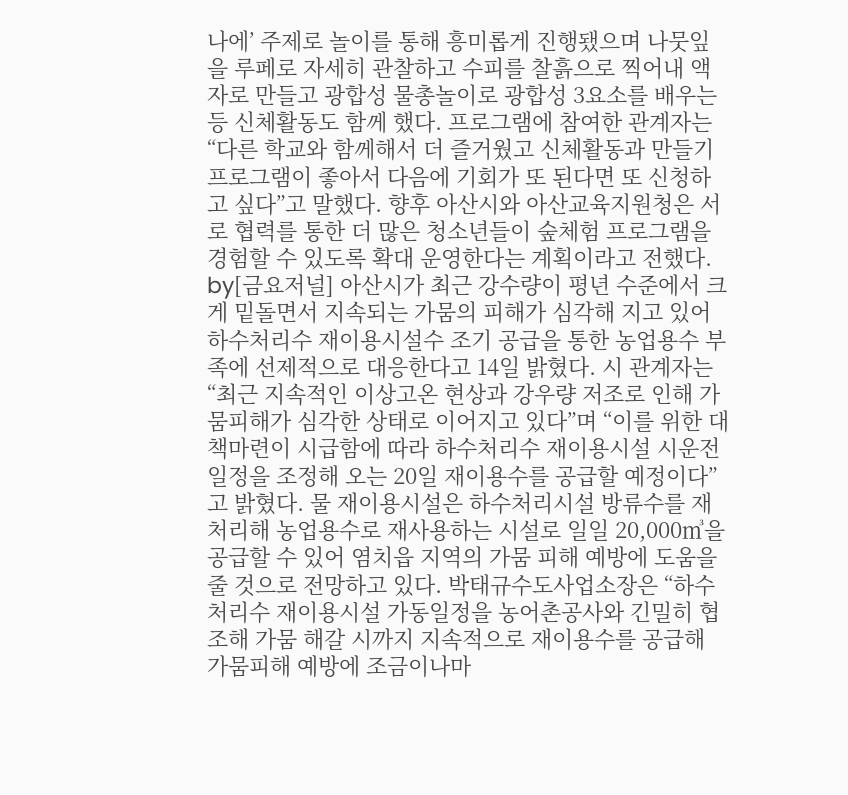나에’ 주제로 놀이를 통해 흥미롭게 진행됐으며 나뭇잎을 루페로 자세히 관찰하고 수피를 찰흙으로 찍어내 액자로 만들고 광합성 물총놀이로 광합성 3요소를 배우는 등 신체활동도 함께 했다. 프로그램에 참여한 관계자는 “다른 학교와 함께해서 더 즐거웠고 신체활동과 만들기 프로그램이 좋아서 다음에 기회가 또 된다면 또 신청하고 싶다”고 말했다. 향후 아산시와 아산교육지원청은 서로 협력를 통한 더 많은 청소년들이 숲체험 프로그램을 경험할 수 있도록 확대 운영한다는 계획이라고 전했다.
by[금요저널] 아산시가 최근 강수량이 평년 수준에서 크게 밑돌면서 지속되는 가뭄의 피해가 심각해 지고 있어 하수처리수 재이용시설수 조기 공급을 통한 농업용수 부족에 선제적으로 대응한다고 14일 밝혔다. 시 관계자는 “최근 지속적인 이상고온 현상과 강우량 저조로 인해 가뭄피해가 심각한 상태로 이어지고 있다”며 “이를 위한 대책마련이 시급함에 따라 하수처리수 재이용시설 시운전 일정을 조정해 오는 20일 재이용수를 공급할 예정이다”고 밝혔다. 물 재이용시설은 하수처리시설 방류수를 재처리해 농업용수로 재사용하는 시설로 일일 20,000㎥을 공급할 수 있어 염치읍 지역의 가뭄 피해 예방에 도움을 줄 것으로 전망하고 있다. 박태규수도사업소장은 “하수처리수 재이용시설 가동일정을 농어촌공사와 긴밀히 협조해 가뭄 해갈 시까지 지속적으로 재이용수를 공급해 가뭄피해 예방에 조금이나마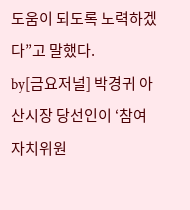도움이 되도록 노력하겠다”고 말했다.
by[금요저널] 박경귀 아산시장 당선인이 ‘참여자치위원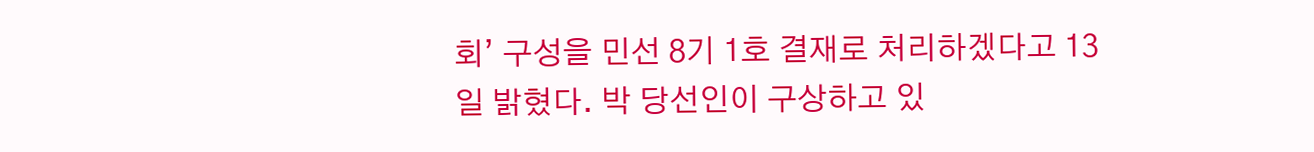회’ 구성을 민선 8기 1호 결재로 처리하겠다고 13일 밝혔다. 박 당선인이 구상하고 있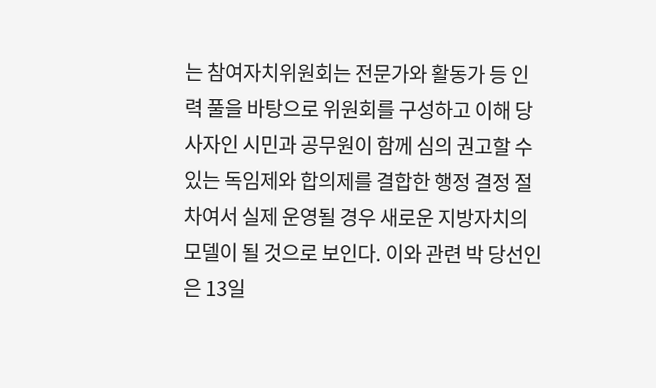는 참여자치위원회는 전문가와 활동가 등 인력 풀을 바탕으로 위원회를 구성하고 이해 당사자인 시민과 공무원이 함께 심의 권고할 수 있는 독임제와 합의제를 결합한 행정 결정 절차여서 실제 운영될 경우 새로운 지방자치의 모델이 될 것으로 보인다. 이와 관련 박 당선인은 13일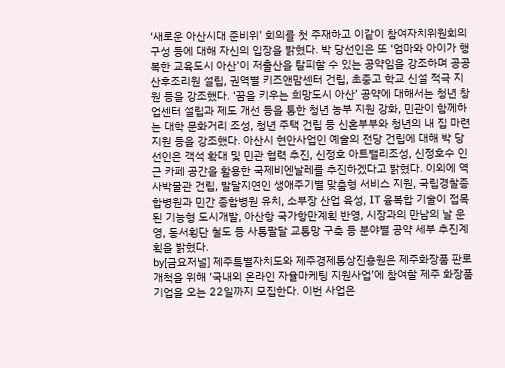‘새로운 아산시대 준비위’ 회의를 첫 주재하고 이같이 참여자치위원회의 구성 등에 대해 자신의 입장을 밝혔다. 박 당선인은 또 ‘엄마와 아이가 행복한 교육도시 아산’이 저출산을 탈피할 수 있는 공약임을 강조하며 공공산후조리원 설립, 권역별 키즈앤맘센터 건립, 초중고 학교 신설 적극 지원 등을 강조했다. ‘꿈을 키우는 희망도시 아산’ 공약에 대해서는 청년 창업센터 설립과 제도 개선 등을 통한 청년 농부 지원 강화, 민관이 함께하는 대학 문화거리 조성, 청년 주택 건립 등 신혼부부와 청년의 내 집 마련 지원 등을 강조했다. 아산시 현안사업인 예술의 전당 건립에 대해 박 당선인은 객석 확대 및 민관 협력 추진, 신정호 아트밸리조성, 신정호수 인근 카페 공간을 활용한 국제비엔날레를 추진하겠다고 밝혔다. 이외에 역사박물관 건립, 발달지연인 생애주기별 맞춤형 서비스 지원, 국립경찰종합병원과 민간 종합병원 유치, 소부장 산업 육성, IT 융복합 기술이 접목된 기능형 도시개발, 아산항 국가항만계획 반영, 시장과의 만남의 날 운영, 동서횡단 철도 등 사통팔달 교통망 구축 등 분야별 공약 세부 추진계획을 밝혔다.
by[금요저널] 제주특별자치도와 제주경제통상진흥원은 제주화장품 판로개척을 위해 ‘국내외 온라인 자율마케팅 지원사업’에 참여할 제주 화장품 기업을 오는 22일까지 모집한다. 이번 사업은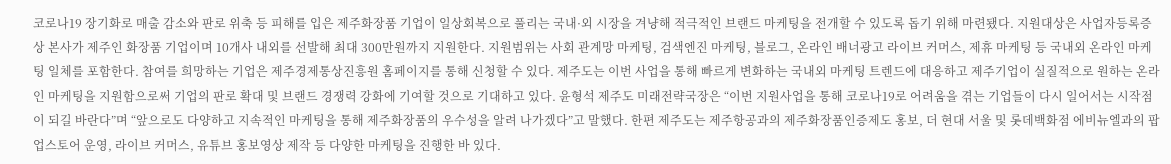코로나19 장기화로 매출 감소와 판로 위축 등 피해를 입은 제주화장품 기업이 일상회복으로 풀리는 국내·외 시장을 겨냥해 적극적인 브랜드 마케팅을 전개할 수 있도록 돕기 위해 마련됐다. 지원대상은 사업자등록증 상 본사가 제주인 화장품 기업이며 10개사 내외를 선발해 최대 300만원까지 지원한다. 지원범위는 사회 관계망 마케팅, 검색엔진 마케팅, 블로그, 온라인 배너광고 라이브 커머스, 제휴 마케팅 등 국내외 온라인 마케팅 일체를 포함한다. 참여를 희망하는 기업은 제주경제통상진흥원 홈페이지를 통해 신청할 수 있다. 제주도는 이번 사업을 통해 빠르게 변화하는 국내외 마케팅 트렌드에 대응하고 제주기업이 실질적으로 원하는 온라인 마케팅을 지원함으로써 기업의 판로 확대 및 브랜드 경쟁력 강화에 기여할 것으로 기대하고 있다. 윤형석 제주도 미래전략국장은 “이번 지원사업을 통해 코로나19로 어려움을 겪는 기업들이 다시 일어서는 시작점이 되길 바란다”며 “앞으로도 다양하고 지속적인 마케팅을 통해 제주화장품의 우수성을 알려 나가겠다”고 말했다. 한편 제주도는 제주항공과의 제주화장품인증제도 홍보, 더 현대 서울 및 롯데백화점 에비뉴엘과의 팝업스토어 운영, 라이브 커머스, 유튜브 홍보영상 제작 등 다양한 마케팅을 진행한 바 있다.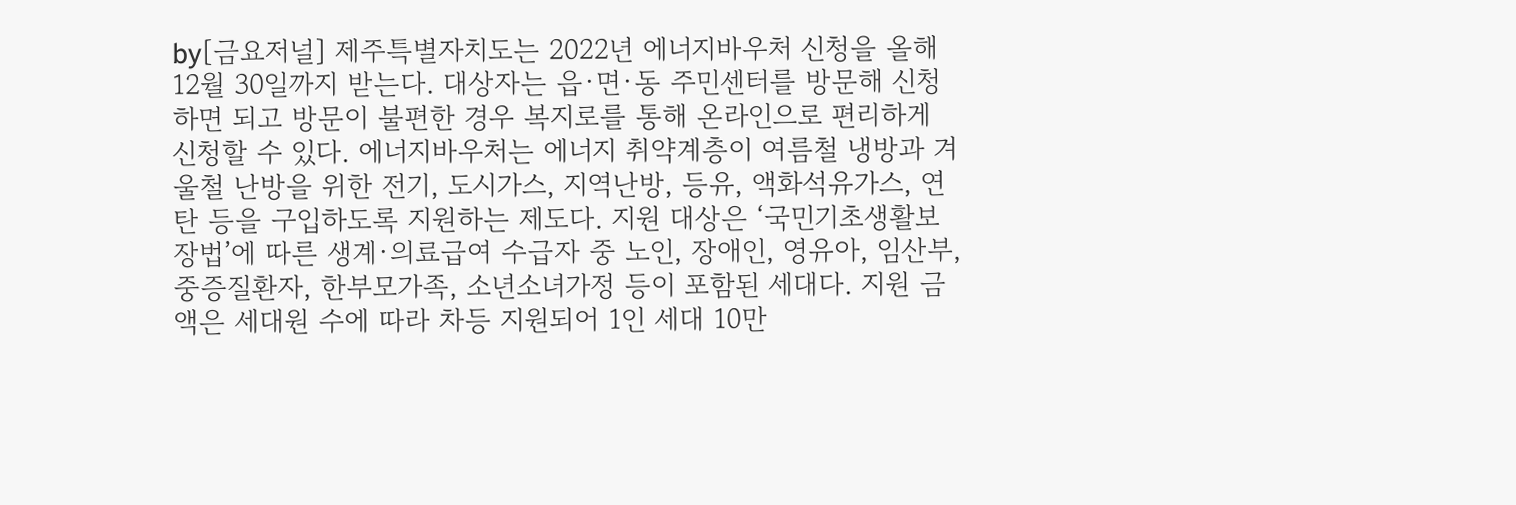by[금요저널] 제주특별자치도는 2022년 에너지바우처 신청을 올해 12월 30일까지 받는다. 대상자는 읍·면·동 주민센터를 방문해 신청하면 되고 방문이 불편한 경우 복지로를 통해 온라인으로 편리하게 신청할 수 있다. 에너지바우처는 에너지 취약계층이 여름철 냉방과 겨울철 난방을 위한 전기, 도시가스, 지역난방, 등유, 액화석유가스, 연탄 등을 구입하도록 지원하는 제도다. 지원 대상은 ‘국민기초생활보장법’에 따른 생계·의료급여 수급자 중 노인, 장애인, 영유아, 임산부, 중증질환자, 한부모가족, 소년소녀가정 등이 포함된 세대다. 지원 금액은 세대원 수에 따라 차등 지원되어 1인 세대 10만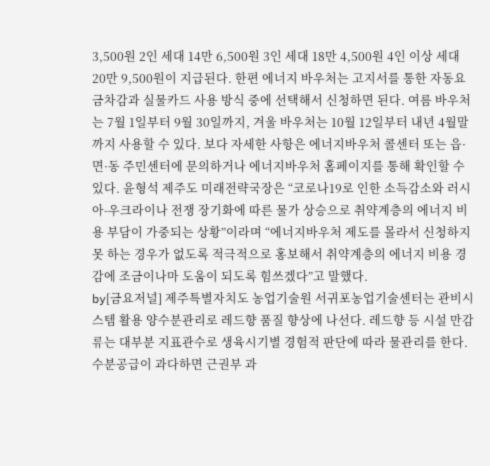3,500원 2인 세대 14만 6,500원 3인 세대 18만 4,500원 4인 이상 세대 20만 9,500원이 지급된다. 한편 에너지 바우처는 고지서를 통한 자동요금차감과 실물카드 사용 방식 중에 선택해서 신청하면 된다. 여름 바우처는 7월 1일부터 9월 30일까지, 겨울 바우처는 10월 12일부터 내년 4월말까지 사용할 수 있다. 보다 자세한 사항은 에너지바우처 콜센터 또는 읍·면·동 주민센터에 문의하거나 에너지바우처 홈페이지를 통해 확인할 수 있다. 윤형석 제주도 미래전략국장은 “코로나19로 인한 소득감소와 러시아-우크라이나 전쟁 장기화에 따른 물가 상승으로 취약계층의 에너지 비용 부담이 가중되는 상황”이라며 “에너지바우처 제도를 몰라서 신청하지 못 하는 경우가 없도록 적극적으로 홍보해서 취약계층의 에너지 비용 경감에 조금이나마 도움이 되도록 힘쓰겠다”고 말했다.
by[금요저널] 제주특별자치도 농업기술원 서귀포농업기술센터는 관비시스템 활용 양수분관리로 레드향 품질 향상에 나선다. 레드향 등 시설 만감류는 대부분 지표관수로 생육시기별 경험적 판단에 따라 물관리를 한다. 수분공급이 과다하면 근권부 과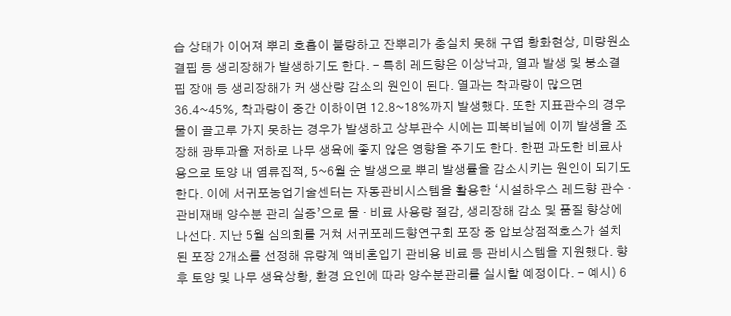습 상태가 이어져 뿌리 호흡이 불량하고 잔뿌리가 충실치 못해 구엽 황화현상, 미량원소 결핍 등 생리장해가 발생하기도 한다. - 특히 레드향은 이상낙과, 열과 발생 및 붕소결핍 장애 등 생리장해가 커 생산량 감소의 원인이 된다. 열과는 착과량이 많으면 36.4~45%, 착과량이 중간 이하이면 12.8~18%까지 발생했다. 또한 지표관수의 경우 물이 골고루 가지 못하는 경우가 발생하고 상부관수 시에는 피복비닐에 이끼 발생을 조장해 광투과율 저하로 나무 생육에 좋지 않은 영향을 주기도 한다. 한편 과도한 비료사용으로 토양 내 염류집적, 5~6월 순 발생으로 뿌리 발생률을 감소시키는 원인이 되기도 한다. 이에 서귀포농업기술센터는 자동관비시스템을 활용한 ‘시설하우스 레드향 관수 · 관비재배 양수분 관리 실증’으로 물 · 비료 사용량 절감, 생리장해 감소 및 품질 향상에 나선다. 지난 5월 심의회를 거쳐 서귀포레드향연구회 포장 중 압보상점적호스가 설치된 포장 2개소를 선정해 유량계 액비혼입기 관비용 비료 등 관비시스템을 지원했다. 향후 토양 및 나무 생육상황, 환경 요인에 따라 양수분관리를 실시할 예정이다. - 예시) 6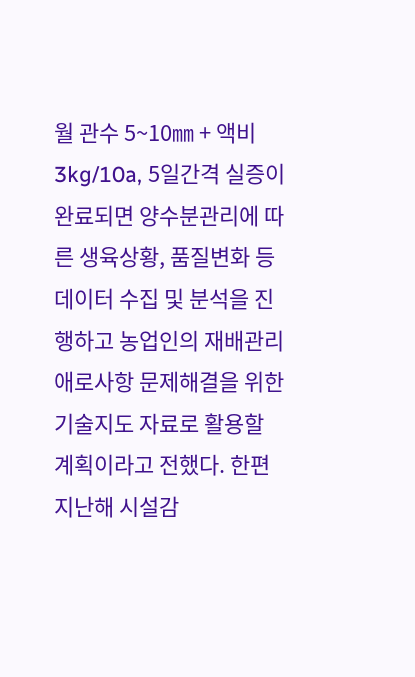월 관수 5~10㎜ + 액비 3kg/10a, 5일간격 실증이 완료되면 양수분관리에 따른 생육상황, 품질변화 등 데이터 수집 및 분석을 진행하고 농업인의 재배관리 애로사항 문제해결을 위한 기술지도 자료로 활용할 계획이라고 전했다. 한편 지난해 시설감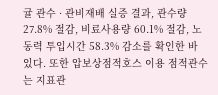귤 관수 · 관비재배 실증 결과, 관수량 27.8% 절감, 비료사용량 60.1% 절감, 노동력 투입시간 58.3% 감소를 확인한 바 있다. 또한 압보상점적호스 이용 점적관수는 지표관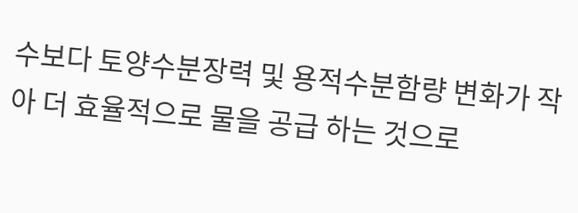수보다 토양수분장력 및 용적수분함량 변화가 작아 더 효율적으로 물을 공급 하는 것으로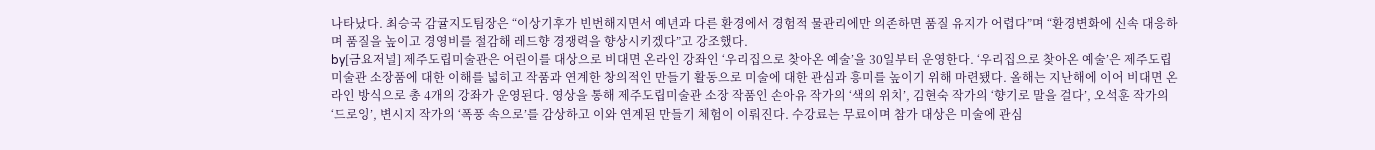나타났다. 최승국 감귤지도팀장은 “이상기후가 빈번해지면서 예년과 다른 환경에서 경험적 물관리에만 의존하면 품질 유지가 어렵다”며 “환경변화에 신속 대응하며 품질을 높이고 경영비를 절감해 레드향 경쟁력을 향상시키겠다”고 강조했다.
by[금요저널] 제주도립미술관은 어린이를 대상으로 비대면 온라인 강좌인 ‘우리집으로 찾아온 예술’을 30일부터 운영한다. ‘우리집으로 찾아온 예술’은 제주도립미술관 소장품에 대한 이해를 넓히고 작품과 연계한 창의적인 만들기 활동으로 미술에 대한 관심과 흥미를 높이기 위해 마련됐다. 올해는 지난해에 이어 비대면 온라인 방식으로 총 4개의 강좌가 운영된다. 영상을 통해 제주도립미술관 소장 작품인 손아유 작가의 ‘색의 위치’, 김현숙 작가의 ‘향기로 말을 걸다’, 오석훈 작가의 ‘드로잉’, 변시지 작가의 ‘폭풍 속으로’를 감상하고 이와 연계된 만들기 체험이 이뤄진다. 수강료는 무료이며 참가 대상은 미술에 관심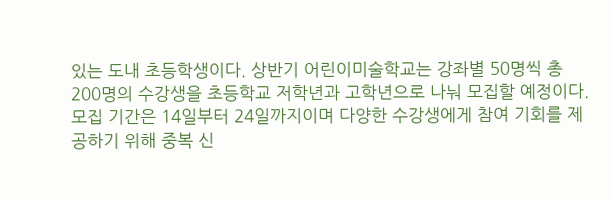있는 도내 초등학생이다. 상반기 어린이미술학교는 강좌별 50명씩 총 200명의 수강생을 초등학교 저학년과 고학년으로 나눠 모집할 예정이다. 모집 기간은 14일부터 24일까지이며 다양한 수강생에게 참여 기회를 제공하기 위해 중복 신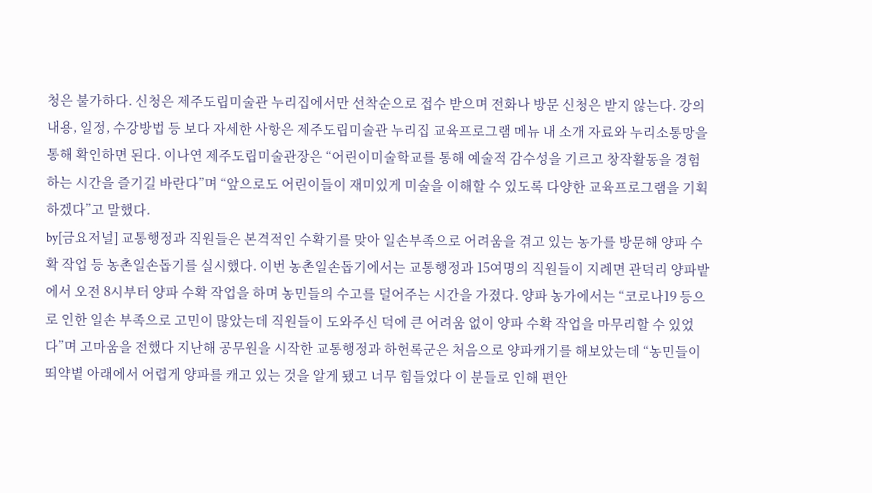청은 불가하다. 신청은 제주도립미술관 누리집에서만 선착순으로 접수 받으며 전화나 방문 신청은 받지 않는다. 강의내용, 일정, 수강방법 등 보다 자세한 사항은 제주도립미술관 누리집 교육프로그램 메뉴 내 소개 자료와 누리소통망을 통해 확인하면 된다. 이나연 제주도립미술관장은 “어린이미술학교를 통해 예술적 감수성을 기르고 창작활동을 경험하는 시간을 즐기길 바란다”며 “앞으로도 어린이들이 재미있게 미술을 이해할 수 있도록 다양한 교육프로그램을 기획하겠다”고 말했다.
by[금요저널] 교통행정과 직원들은 본격적인 수확기를 맞아 일손부족으로 어려움을 겪고 있는 농가를 방문해 양파 수확 작업 등 농촌일손돕기를 실시했다. 이번 농촌일손돕기에서는 교통행정과 15여명의 직원들이 지례면 관덕리 양파밭에서 오전 8시부터 양파 수확 작업을 하며 농민들의 수고를 덜어주는 시간을 가졌다. 양파 농가에서는 “코로나19 등으로 인한 일손 부족으로 고민이 많았는데 직원들이 도와주신 덕에 큰 어려움 없이 양파 수확 작업을 마무리할 수 있었다”며 고마움을 전했다 지난해 공무원을 시작한 교통행정과 하헌록군은 처음으로 양파캐기를 해보았는데 “농민들이 뙤약볕 아래에서 어렵게 양파를 캐고 있는 것을 알게 됐고 너무 힘들었다 이 분들로 인해 편안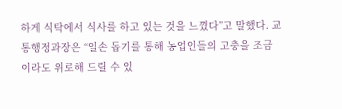하게 식탁에서 식사를 하고 있는 것을 느꼈다”고 말했다. 교통행정과장은 “일손 돕기를 통해 농업인들의 고충을 조금이라도 위로해 드릴 수 있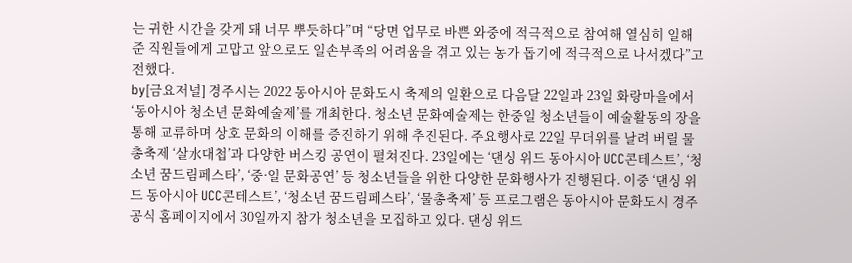는 귀한 시간을 갖게 돼 너무 뿌듯하다”며 “당면 업무로 바쁜 와중에 적극적으로 참여해 열심히 일해 준 직원들에게 고맙고 앞으로도 일손부족의 어려움을 겪고 있는 농가 돕기에 적극적으로 나서겠다”고 전했다.
by[금요저널] 경주시는 2022 동아시아 문화도시 축제의 일환으로 다음달 22일과 23일 화랑마을에서 ‘동아시아 청소년 문화예술제’를 개최한다. 청소년 문화예술제는 한중일 청소년들이 예술활동의 장을 통해 교류하며 상호 문화의 이해를 증진하기 위해 추진된다. 주요행사로 22일 무더위를 날려 버릴 물총축제 ‘살水대첩’과 다양한 버스킹 공연이 펼쳐진다. 23일에는 ‘댄싱 위드 동아시아 UCC콘테스트’, ‘청소년 꿈드림페스타’, ‘중·일 문화공연’ 등 청소년들을 위한 다양한 문화행사가 진행된다. 이중 ‘댄싱 위드 동아시아 UCC콘테스트’, ‘청소년 꿈드림페스타’, ‘물총축제’ 등 프로그램은 동아시아 문화도시 경주 공식 홈페이지에서 30일까지 참가 청소년을 모집하고 있다. 댄싱 위드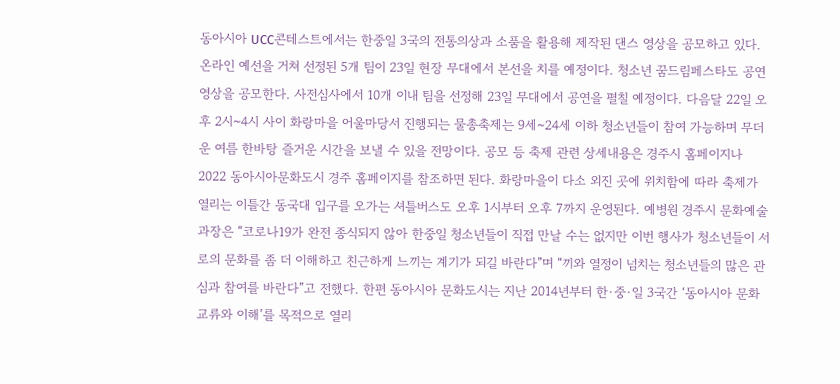동아시아 UCC콘테스트에서는 한중일 3국의 전통의상과 소품을 활용해 제작된 댄스 영상을 공모하고 있다. 온라인 예선을 거쳐 선정된 5개 팀이 23일 현장 무대에서 본선을 치를 예정이다. 청소년 꿈드림페스타도 공연영상을 공모한다. 사전심사에서 10개 이내 팀을 선정해 23일 무대에서 공연을 펼칠 예정이다. 다음달 22일 오후 2시~4시 사이 화랑마을 어울마당서 진행되는 물총축제는 9세~24세 이하 청소년들이 참여 가능하며 무더운 여름 한바탕 즐거운 시간을 보낼 수 있을 전망이다. 공모 등 축제 관련 상세내용은 경주시 홈페이지나 2022 동아시아문화도시 경주 홈페이지를 참조하면 된다. 화랑마을이 다소 외진 곳에 위치함에 따라 축제가 열리는 이틀간 동국대 입구를 오가는 셔틀버스도 오후 1시부터 오후 7까지 운영된다. 예병원 경주시 문화예술과장은 “코로나19가 완전 종식되지 않아 한중일 청소년들이 직접 만날 수는 없지만 이번 행사가 청소년들이 서로의 문화를 좀 더 이해하고 친근하게 느끼는 계기가 되길 바란다”며 “끼와 열정이 넘치는 청소년들의 많은 관심과 참여를 바란다”고 전했다. 한편 동아시아 문화도시는 지난 2014년부터 한·중·일 3국간 ‘동아시아 문화 교류와 이해’를 목적으로 열리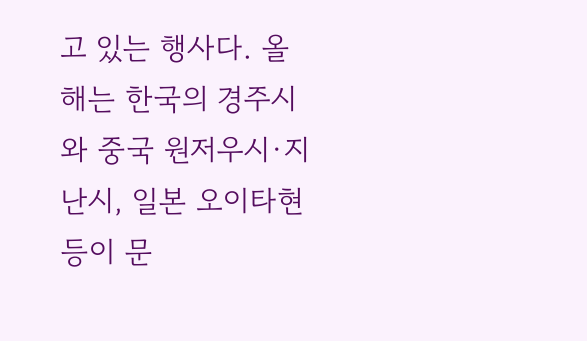고 있는 행사다. 올해는 한국의 경주시와 중국 원저우시·지난시, 일본 오이타현 등이 문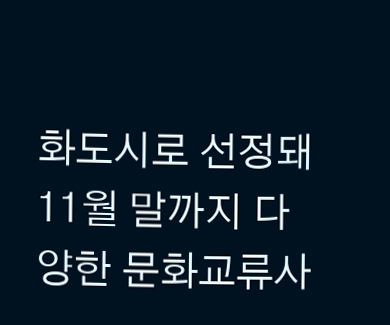화도시로 선정돼 11월 말까지 다양한 문화교류사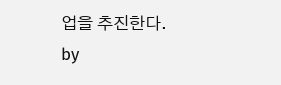업을 추진한다.
by